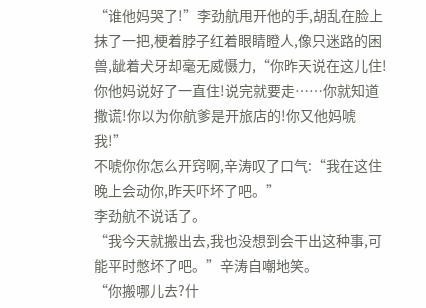“谁他妈哭了!”李劲航甩开他的手,胡乱在脸上抹了一把,梗着脖子红着眼睛瞪人,像只迷路的困兽,龇着犬牙却毫无威慑力,“你昨天说在这儿住!你他妈说好了一直住!说完就要走……你就知道撒谎!你以为你航爹是开旅店的!你又他妈唬我!”
不唬你你怎么开窍啊,辛涛叹了口气:“我在这住晚上会动你,昨天吓坏了吧。”
李劲航不说话了。
“我今天就搬出去,我也没想到会干出这种事,可能平时憋坏了吧。”辛涛自嘲地笑。
“你搬哪儿去?什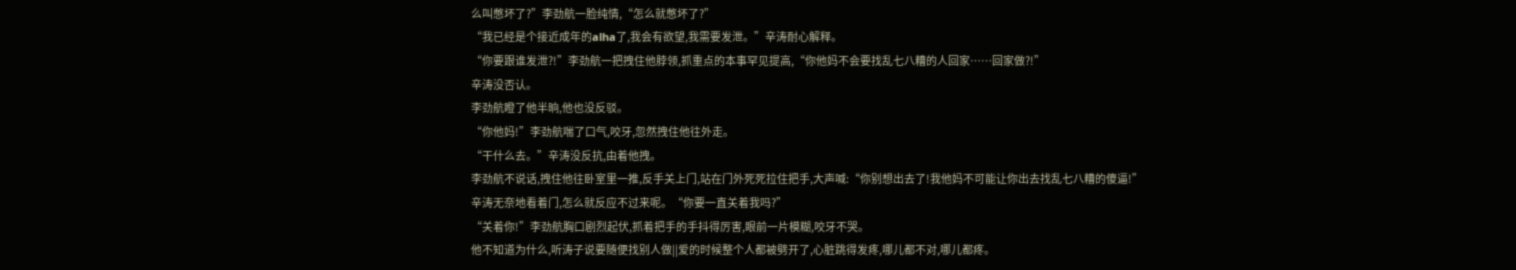么叫憋坏了?”李劲航一脸纯情,“怎么就憋坏了?”
“我已经是个接近成年的alha了,我会有欲望,我需要发泄。”辛涛耐心解释。
“你要跟谁发泄?!”李劲航一把拽住他脖领,抓重点的本事罕见提高,“你他妈不会要找乱七八糟的人回家……回家做?!”
辛涛没否认。
李劲航瞪了他半晌,他也没反驳。
“你他妈!”李劲航喘了口气,咬牙,忽然拽住他往外走。
“干什么去。”辛涛没反抗,由着他拽。
李劲航不说话,拽住他往卧室里一推,反手关上门,站在门外死死拉住把手,大声喊:“你别想出去了!我他妈不可能让你出去找乱七八糟的傻逼!”
辛涛无奈地看着门,怎么就反应不过来呢。“你要一直关着我吗?”
“关着你!”李劲航胸口剧烈起伏,抓着把手的手抖得厉害,眼前一片模糊,咬牙不哭。
他不知道为什么,听涛子说要随便找别人做||爱的时候整个人都被劈开了,心脏跳得发疼,哪儿都不对,哪儿都疼。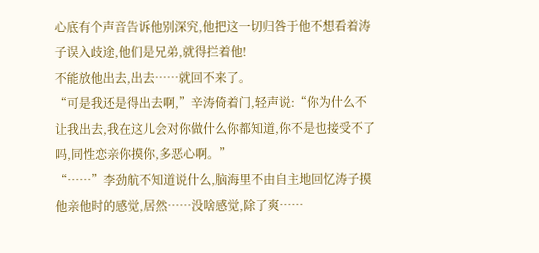心底有个声音告诉他别深究,他把这一切归咎于他不想看着涛子误入歧途,他们是兄弟,就得拦着他!
不能放他出去,出去……就回不来了。
“可是我还是得出去啊,”辛涛倚着门,轻声说:“你为什么不让我出去,我在这儿会对你做什么你都知道,你不是也接受不了吗,同性恋亲你摸你,多恶心啊。”
“……”李劲航不知道说什么,脑海里不由自主地回忆涛子摸他亲他时的感觉,居然……没啥感觉,除了爽……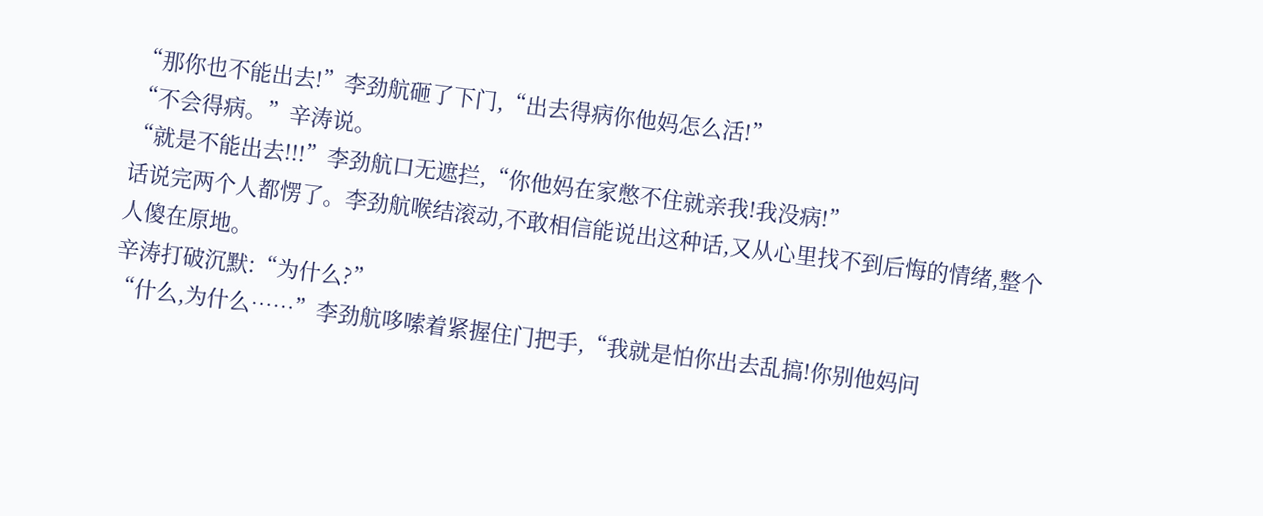“那你也不能出去!”李劲航砸了下门,“出去得病你他妈怎么活!”
“不会得病。”辛涛说。
“就是不能出去!!!”李劲航口无遮拦,“你他妈在家憋不住就亲我!我没病!”
话说完两个人都愣了。李劲航喉结滚动,不敢相信能说出这种话,又从心里找不到后悔的情绪,整个人傻在原地。
辛涛打破沉默:“为什么?”
“什么,为什么……”李劲航哆嗦着紧握住门把手,“我就是怕你出去乱搞!你别他妈问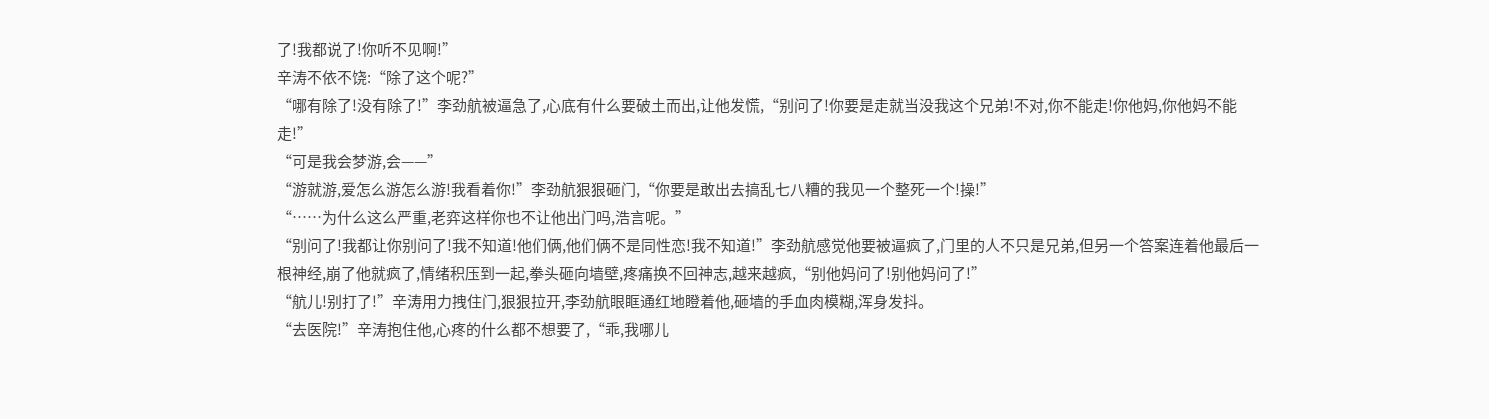了!我都说了!你听不见啊!”
辛涛不依不饶:“除了这个呢?”
“哪有除了!没有除了!”李劲航被逼急了,心底有什么要破土而出,让他发慌,“别问了!你要是走就当没我这个兄弟!不对,你不能走!你他妈,你他妈不能走!”
“可是我会梦游,会——”
“游就游,爱怎么游怎么游!我看着你!”李劲航狠狠砸门,“你要是敢出去搞乱七八糟的我见一个整死一个!操!”
“……为什么这么严重,老弈这样你也不让他出门吗,浩言呢。”
“别问了!我都让你别问了!我不知道!他们俩,他们俩不是同性恋!我不知道!”李劲航感觉他要被逼疯了,门里的人不只是兄弟,但另一个答案连着他最后一根神经,崩了他就疯了,情绪积压到一起,拳头砸向墙壁,疼痛换不回神志,越来越疯,“别他妈问了!别他妈问了!”
“航儿!别打了!”辛涛用力拽住门,狠狠拉开,李劲航眼眶通红地瞪着他,砸墙的手血肉模糊,浑身发抖。
“去医院!”辛涛抱住他,心疼的什么都不想要了,“乖,我哪儿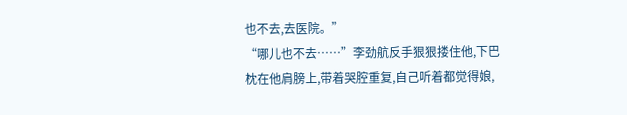也不去,去医院。”
“哪儿也不去……”李劲航反手狠狠搂住他,下巴枕在他肩膀上,带着哭腔重复,自己听着都觉得娘,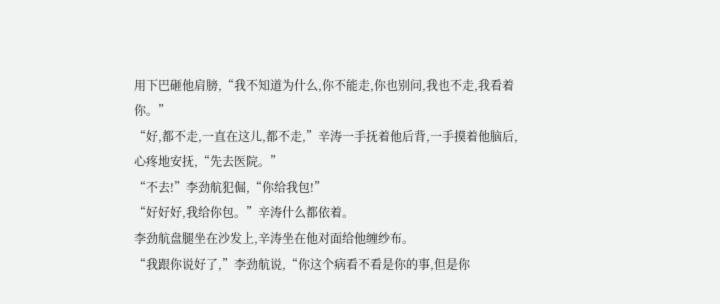用下巴砸他肩膀,“我不知道为什么,你不能走,你也别问,我也不走,我看着你。”
“好,都不走,一直在这儿,都不走,”辛涛一手抚着他后背,一手摸着他脑后,心疼地安抚,“先去医院。”
“不去!”李劲航犯倔,“你给我包!”
“好好好,我给你包。”辛涛什么都依着。
李劲航盘腿坐在沙发上,辛涛坐在他对面给他缠纱布。
“我跟你说好了,”李劲航说,“你这个病看不看是你的事,但是你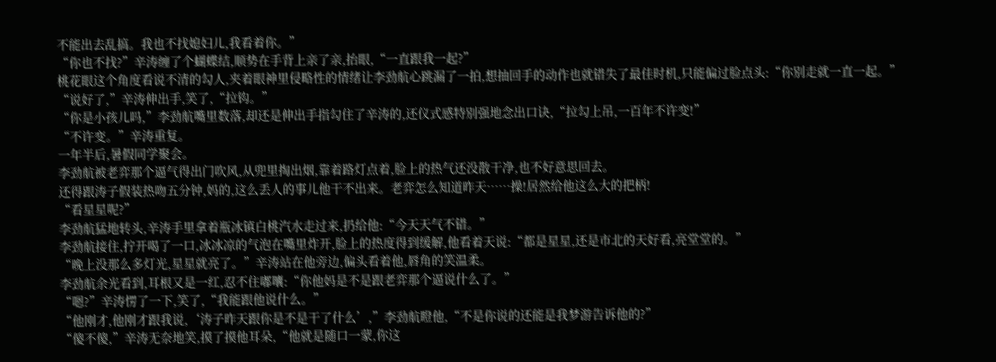不能出去乱搞。我也不找媳妇儿,我看着你。”
“你也不找?”辛涛缠了个蝴蝶结,顺势在手背上亲了亲,抬眼,“一直跟我一起?”
桃花眼这个角度看说不清的勾人,夹着眼神里侵略性的情绪让李劲航心跳漏了一拍,想抽回手的动作也就错失了最佳时机,只能偏过脸点头:“你别走就一直一起。”
“说好了,”辛涛伸出手,笑了,“拉钩。”
“你是小孩儿吗,”李劲航嘴里数落,却还是伸出手指勾住了辛涛的,还仪式感特别强地念出口诀,“拉勾上吊,一百年不许变!”
“不许变。”辛涛重复。
一年半后,暑假同学聚会。
李劲航被老弈那个逼气得出门吹风,从兜里掏出烟,靠着路灯点着,脸上的热气还没散干净,也不好意思回去。
还得跟涛子假装热吻五分钟,妈的,这么丢人的事儿他干不出来。老弈怎么知道昨天……操!居然给他这么大的把柄!
“看星星呢?”
李劲航猛地转头,辛涛手里拿着瓶冰镇白桃汽水走过来,扔给他:“今天天气不错。”
李劲航接住,拧开喝了一口,冰冰凉的气泡在嘴里炸开,脸上的热度得到缓解,他看着天说:“都是星星,还是市北的天好看,亮堂堂的。”
“晚上没那么多灯光,星星就亮了。”辛涛站在他旁边,偏头看着他,唇角的笑温柔。
李劲航余光看到,耳根又是一红,忍不住嘟囔:“你他妈是不是跟老弈那个逼说什么了。”
“嗯?”辛涛愣了一下,笑了,“我能跟他说什么。”
“他刚才,他刚才跟我说,‘涛子昨天跟你是不是干了什么’,”李劲航瞪他,“不是你说的还能是我梦游告诉他的?”
“傻不傻,”辛涛无奈地笑,摸了摸他耳朵,“他就是随口一蒙,你这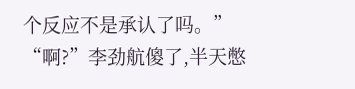个反应不是承认了吗。”
“啊?”李劲航傻了,半天憋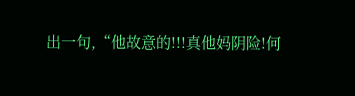出一句,“他故意的!!!真他妈阴险!何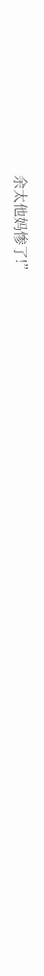余太他妈惨了!”